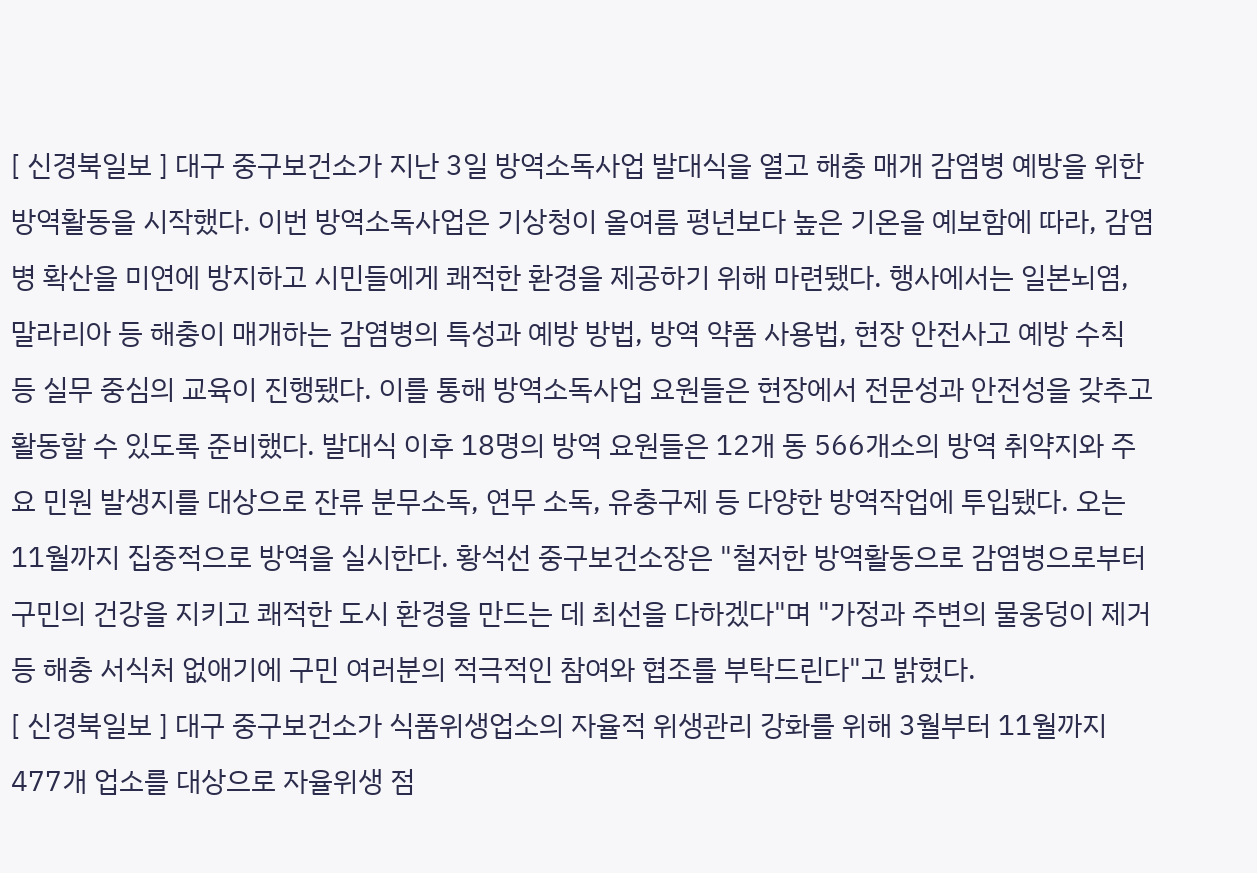[ 신경북일보 ] 대구 중구보건소가 지난 3일 방역소독사업 발대식을 열고 해충 매개 감염병 예방을 위한 방역활동을 시작했다. 이번 방역소독사업은 기상청이 올여름 평년보다 높은 기온을 예보함에 따라, 감염병 확산을 미연에 방지하고 시민들에게 쾌적한 환경을 제공하기 위해 마련됐다. 행사에서는 일본뇌염, 말라리아 등 해충이 매개하는 감염병의 특성과 예방 방법, 방역 약품 사용법, 현장 안전사고 예방 수칙 등 실무 중심의 교육이 진행됐다. 이를 통해 방역소독사업 요원들은 현장에서 전문성과 안전성을 갖추고 활동할 수 있도록 준비했다. 발대식 이후 18명의 방역 요원들은 12개 동 566개소의 방역 취약지와 주요 민원 발생지를 대상으로 잔류 분무소독, 연무 소독, 유충구제 등 다양한 방역작업에 투입됐다. 오는 11월까지 집중적으로 방역을 실시한다. 황석선 중구보건소장은 "철저한 방역활동으로 감염병으로부터 구민의 건강을 지키고 쾌적한 도시 환경을 만드는 데 최선을 다하겠다"며 "가정과 주변의 물웅덩이 제거 등 해충 서식처 없애기에 구민 여러분의 적극적인 참여와 협조를 부탁드린다"고 밝혔다.
[ 신경북일보 ] 대구 중구보건소가 식품위생업소의 자율적 위생관리 강화를 위해 3월부터 11월까지 477개 업소를 대상으로 자율위생 점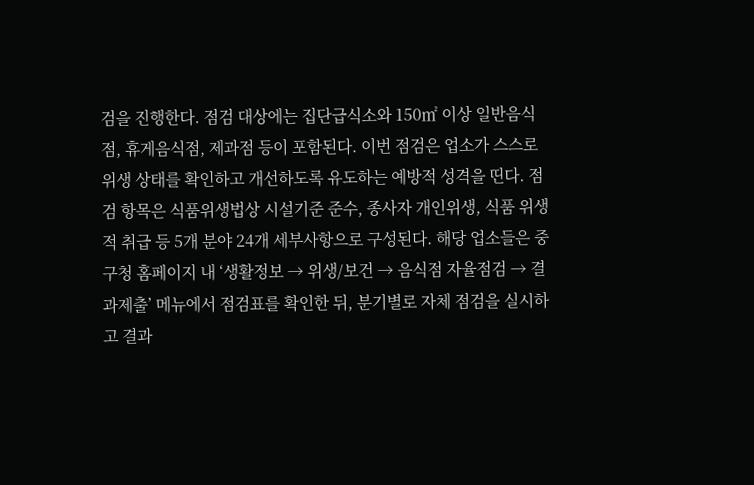검을 진행한다. 점검 대상에는 집단급식소와 150㎡ 이상 일반음식점, 휴게음식점, 제과점 등이 포함된다. 이번 점검은 업소가 스스로 위생 상태를 확인하고 개선하도록 유도하는 예방적 성격을 띤다. 점검 항목은 식품위생법상 시설기준 준수, 종사자 개인위생, 식품 위생적 취급 등 5개 분야 24개 세부사항으로 구성된다. 해당 업소들은 중구청 홈페이지 내 ‘생활정보 → 위생/보건 → 음식점 자율점검 → 결과제출’ 메뉴에서 점검표를 확인한 뒤, 분기별로 자체 점검을 실시하고 결과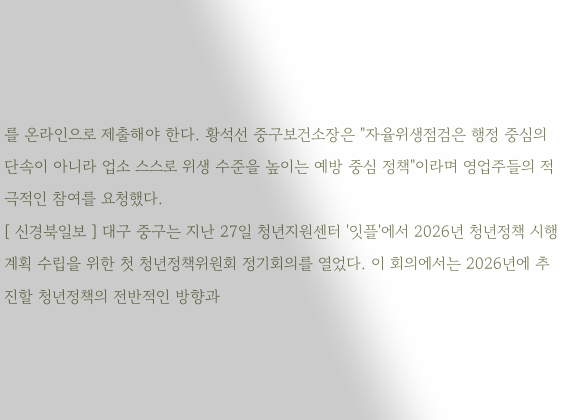를 온라인으로 제출해야 한다. 황석선 중구보건소장은 "자율위생점검은 행정 중심의 단속이 아니라 업소 스스로 위생 수준을 높이는 예방 중심 정책"이라며 영업주들의 적극적인 참여를 요청했다.
[ 신경북일보 ] 대구 중구는 지난 27일 청년지원센터 '잇플'에서 2026년 청년정책 시행계획 수립을 위한 첫 청년정책위원회 정기회의를 열었다. 이 회의에서는 2026년에 추진할 청년정책의 전반적인 방향과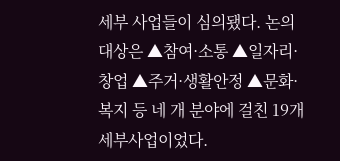세부 사업들이 심의됐다. 논의 대상은 ▲참여·소통 ▲일자리·창업 ▲주거·생활안정 ▲문화·복지 등 네 개 분야에 걸친 19개 세부사업이었다.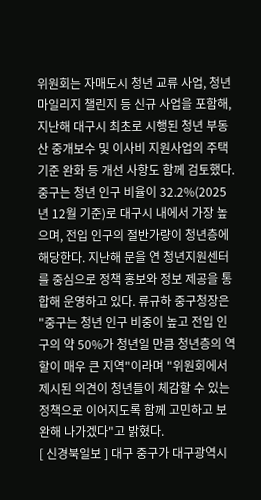위원회는 자매도시 청년 교류 사업, 청년 마일리지 챌린지 등 신규 사업을 포함해, 지난해 대구시 최초로 시행된 청년 부동산 중개보수 및 이사비 지원사업의 주택 기준 완화 등 개선 사항도 함께 검토했다. 중구는 청년 인구 비율이 32.2%(2025년 12월 기준)로 대구시 내에서 가장 높으며, 전입 인구의 절반가량이 청년층에 해당한다. 지난해 문을 연 청년지원센터를 중심으로 정책 홍보와 정보 제공을 통합해 운영하고 있다. 류규하 중구청장은 "중구는 청년 인구 비중이 높고 전입 인구의 약 50%가 청년일 만큼 청년층의 역할이 매우 큰 지역"이라며 "위원회에서 제시된 의견이 청년들이 체감할 수 있는 정책으로 이어지도록 함께 고민하고 보완해 나가겠다"고 밝혔다.
[ 신경북일보 ] 대구 중구가 대구광역시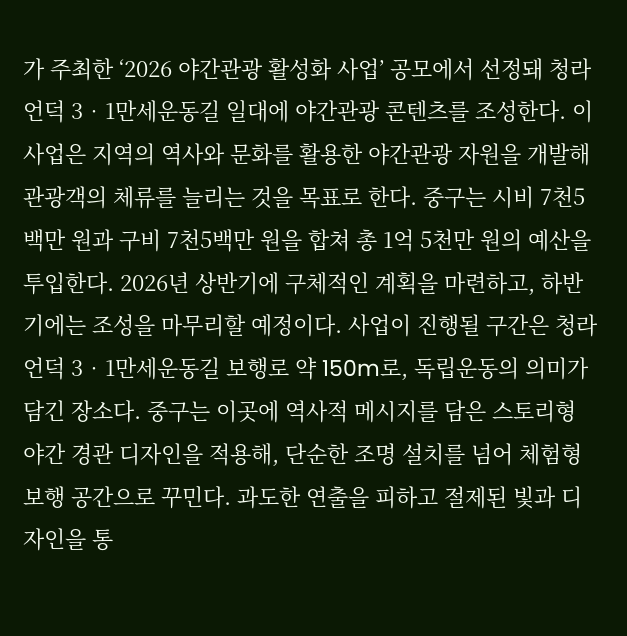가 주최한 ‘2026 야간관광 활성화 사업’ 공모에서 선정돼 청라언덕 3‧1만세운동길 일대에 야간관광 콘텐츠를 조성한다. 이 사업은 지역의 역사와 문화를 활용한 야간관광 자원을 개발해 관광객의 체류를 늘리는 것을 목표로 한다. 중구는 시비 7천5백만 원과 구비 7천5백만 원을 합쳐 총 1억 5천만 원의 예산을 투입한다. 2026년 상반기에 구체적인 계획을 마련하고, 하반기에는 조성을 마무리할 예정이다. 사업이 진행될 구간은 청라언덕 3‧1만세운동길 보행로 약 150m로, 독립운동의 의미가 담긴 장소다. 중구는 이곳에 역사적 메시지를 담은 스토리형 야간 경관 디자인을 적용해, 단순한 조명 설치를 넘어 체험형 보행 공간으로 꾸민다. 과도한 연출을 피하고 절제된 빛과 디자인을 통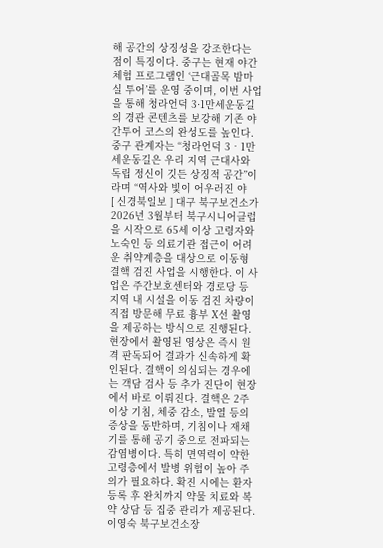해 공간의 상징성을 강조한다는 점이 특징이다. 중구는 현재 야간 체험 프로그램인 ‘근대골목 밤마실 투어’를 운영 중이며, 이번 사업을 통해 청라언덕 3·1만세운동길의 경관 콘텐츠를 보강해 기존 야간투어 코스의 완성도를 높인다. 중구 관계자는 “청라언덕 3‧1만세운동길은 우리 지역 근대사와 독립 정신이 깃든 상징적 공간”이라며 “역사와 빛이 어우러진 야
[ 신경북일보 ] 대구 북구보건소가 2026년 3월부터 북구시니어클럽을 시작으로 65세 이상 고령자와 노숙인 등 의료기관 접근이 어려운 취약계층을 대상으로 이동형 결핵 검진 사업을 시행한다. 이 사업은 주간보호센터와 경로당 등 지역 내 시설을 이동 검진 차량이 직접 방문해 무료 흉부 X선 촬영을 제공하는 방식으로 진행된다. 현장에서 촬영된 영상은 즉시 원격 판독되어 결과가 신속하게 확인된다. 결핵이 의심되는 경우에는 객담 검사 등 추가 진단이 현장에서 바로 이뤄진다. 결핵은 2주 이상 기침, 체중 감소, 발열 등의 증상을 동반하며, 기침이나 재채기를 통해 공기 중으로 전파되는 감염병이다. 특히 면역력이 약한 고령층에서 발병 위험이 높아 주의가 필요하다. 확진 시에는 환자 등록 후 완치까지 약물 치료와 복약 상담 등 집중 관리가 제공된다. 이영숙 북구보건소장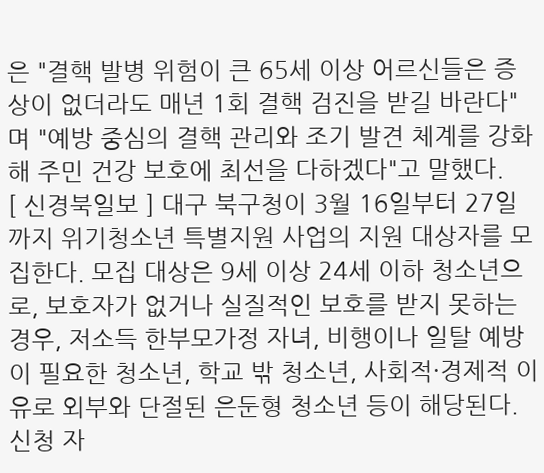은 "결핵 발병 위험이 큰 65세 이상 어르신들은 증상이 없더라도 매년 1회 결핵 검진을 받길 바란다"며 "예방 중심의 결핵 관리와 조기 발견 체계를 강화해 주민 건강 보호에 최선을 다하겠다"고 말했다.
[ 신경북일보 ] 대구 북구청이 3월 16일부터 27일까지 위기청소년 특별지원 사업의 지원 대상자를 모집한다. 모집 대상은 9세 이상 24세 이하 청소년으로, 보호자가 없거나 실질적인 보호를 받지 못하는 경우, 저소득 한부모가정 자녀, 비행이나 일탈 예방이 필요한 청소년, 학교 밖 청소년, 사회적·경제적 이유로 외부와 단절된 은둔형 청소년 등이 해당된다. 신청 자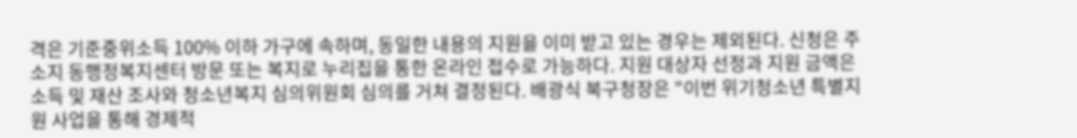격은 기준중위소득 100% 이하 가구에 속하며, 동일한 내용의 지원을 이미 받고 있는 경우는 제외된다. 신청은 주소지 동행정복지센터 방문 또는 복지로 누리집을 통한 온라인 접수로 가능하다. 지원 대상자 선정과 지원 금액은 소득 및 재산 조사와 청소년복지 심의위원회 심의를 거쳐 결정된다. 배광식 북구청장은 "이번 위기청소년 특별지원 사업을 통해 경제적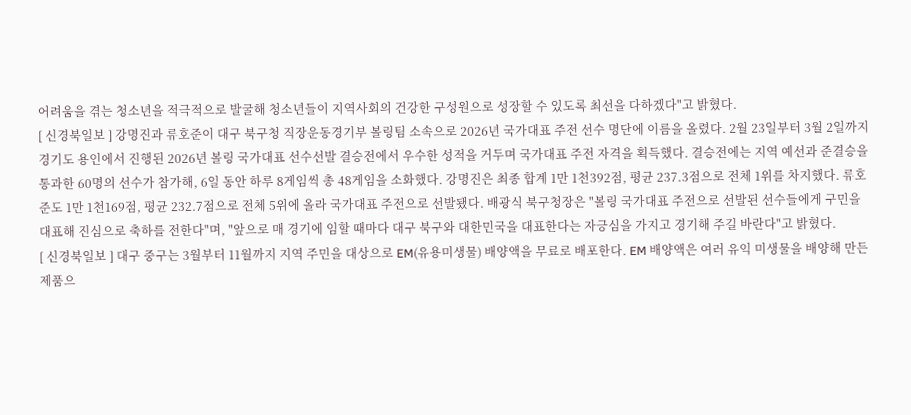어려움을 겪는 청소년을 적극적으로 발굴해 청소년들이 지역사회의 건강한 구성원으로 성장할 수 있도록 최선을 다하겠다"고 밝혔다.
[ 신경북일보 ] 강명진과 류호준이 대구 북구청 직장운동경기부 볼링팀 소속으로 2026년 국가대표 주전 선수 명단에 이름을 올렸다. 2월 23일부터 3월 2일까지 경기도 용인에서 진행된 2026년 볼링 국가대표 선수선발 결승전에서 우수한 성적을 거두며 국가대표 주전 자격을 획득했다. 결승전에는 지역 예선과 준결승을 통과한 60명의 선수가 참가해, 6일 동안 하루 8게임씩 총 48게임을 소화했다. 강명진은 최종 합계 1만 1천392점, 평균 237.3점으로 전체 1위를 차지했다. 류호준도 1만 1천169점, 평균 232.7점으로 전체 5위에 올라 국가대표 주전으로 선발됐다. 배광식 북구청장은 "볼링 국가대표 주전으로 선발된 선수들에게 구민을 대표해 진심으로 축하를 전한다"며, "앞으로 매 경기에 임할 때마다 대구 북구와 대한민국을 대표한다는 자긍심을 가지고 경기해 주길 바란다"고 밝혔다.
[ 신경북일보 ] 대구 중구는 3월부터 11월까지 지역 주민을 대상으로 EM(유용미생물) 배양액을 무료로 배포한다. EM 배양액은 여러 유익 미생물을 배양해 만든 제품으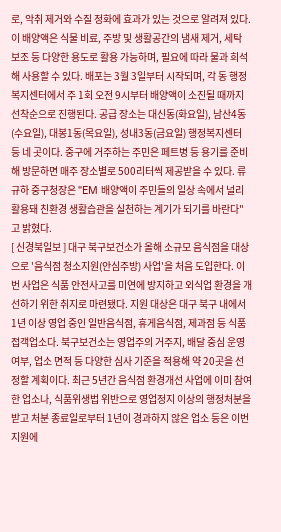로, 악취 제거와 수질 정화에 효과가 있는 것으로 알려져 있다. 이 배양액은 식물 비료, 주방 및 생활공간의 냄새 제거, 세탁 보조 등 다양한 용도로 활용 가능하며, 필요에 따라 물과 희석해 사용할 수 있다. 배포는 3월 3일부터 시작되며, 각 동 행정복지센터에서 주 1회 오전 9시부터 배양액이 소진될 때까지 선착순으로 진행된다. 공급 장소는 대신동(화요일), 남산4동(수요일), 대봉1동(목요일), 성내3동(금요일) 행정복지센터 등 네 곳이다. 중구에 거주하는 주민은 페트병 등 용기를 준비해 방문하면 매주 장소별로 500리터씩 제공받을 수 있다. 류규하 중구청장은 "EM 배양액이 주민들의 일상 속에서 널리 활용돼 친환경 생활습관을 실천하는 계기가 되기를 바란다"고 밝혔다.
[ 신경북일보 ] 대구 북구보건소가 올해 소규모 음식점을 대상으로 '음식점 청소지원(안심주방) 사업'을 처음 도입한다. 이번 사업은 식품 안전사고를 미연에 방지하고 외식업 환경을 개선하기 위한 취지로 마련됐다. 지원 대상은 대구 북구 내에서 1년 이상 영업 중인 일반음식점, 휴게음식점, 제과점 등 식품접객업소다. 북구보건소는 영업주의 거주지, 배달 중심 운영 여부, 업소 면적 등 다양한 심사 기준을 적용해 약 20곳을 선정할 계획이다. 최근 5년간 음식점 환경개선 사업에 이미 참여한 업소나, 식품위생법 위반으로 영업정지 이상의 행정처분을 받고 처분 종료일로부터 1년이 경과하지 않은 업소 등은 이번 지원에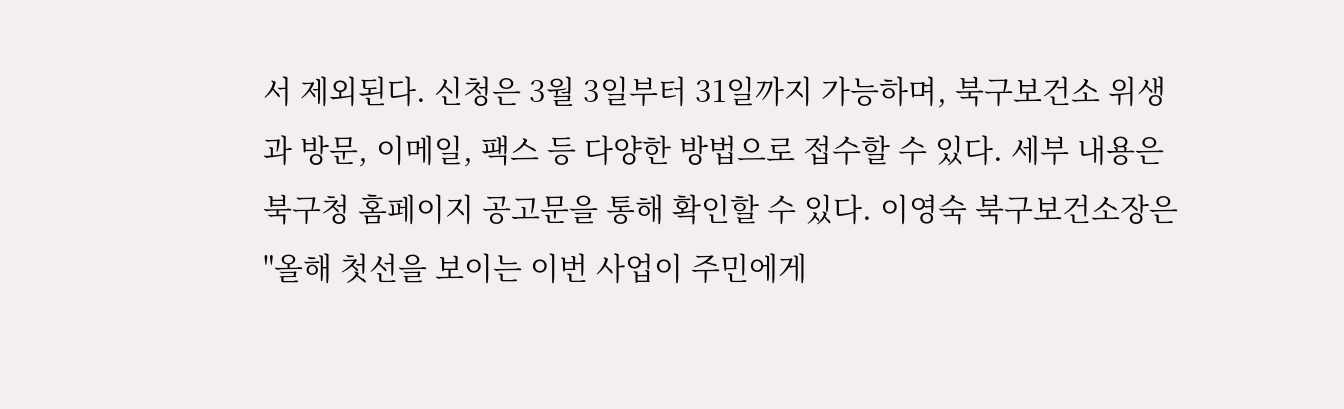서 제외된다. 신청은 3월 3일부터 31일까지 가능하며, 북구보건소 위생과 방문, 이메일, 팩스 등 다양한 방법으로 접수할 수 있다. 세부 내용은 북구청 홈페이지 공고문을 통해 확인할 수 있다. 이영숙 북구보건소장은 "올해 첫선을 보이는 이번 사업이 주민에게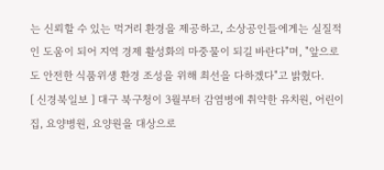는 신뢰할 수 있는 먹거리 환경을 제공하고, 소상공인들에게는 실질적인 도움이 되어 지역 경제 활성화의 마중물이 되길 바란다"며, "앞으로도 안전한 식품위생 환경 조성을 위해 최선을 다하겠다"고 밝혔다.
[ 신경북일보 ] 대구 북구청이 3월부터 감염병에 취약한 유치원, 어린이집, 요양병원, 요양원을 대상으로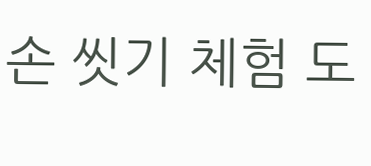손 씻기 체험 도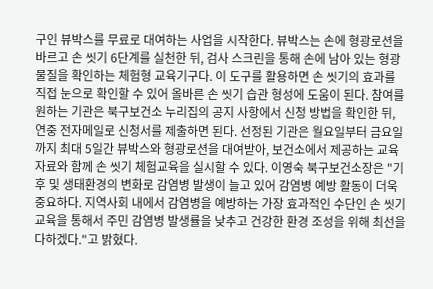구인 뷰박스를 무료로 대여하는 사업을 시작한다. 뷰박스는 손에 형광로션을 바르고 손 씻기 6단계를 실천한 뒤, 검사 스크린을 통해 손에 남아 있는 형광물질을 확인하는 체험형 교육기구다. 이 도구를 활용하면 손 씻기의 효과를 직접 눈으로 확인할 수 있어 올바른 손 씻기 습관 형성에 도움이 된다. 참여를 원하는 기관은 북구보건소 누리집의 공지 사항에서 신청 방법을 확인한 뒤, 연중 전자메일로 신청서를 제출하면 된다. 선정된 기관은 월요일부터 금요일까지 최대 5일간 뷰박스와 형광로션을 대여받아, 보건소에서 제공하는 교육 자료와 함께 손 씻기 체험교육을 실시할 수 있다. 이영숙 북구보건소장은 "기후 및 생태환경의 변화로 감염병 발생이 늘고 있어 감염병 예방 활동이 더욱 중요하다. 지역사회 내에서 감염병을 예방하는 가장 효과적인 수단인 손 씻기 교육을 통해서 주민 감염병 발생률을 낮추고 건강한 환경 조성을 위해 최선을 다하겠다."고 밝혔다.